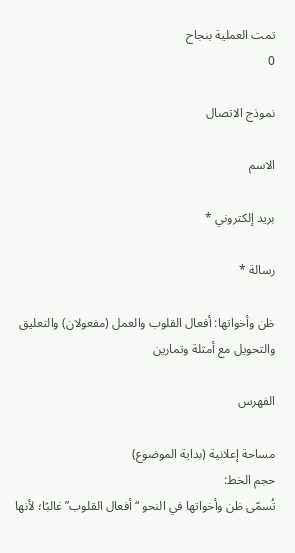تمت العملية بنجاح
0

نموذج الاتصال

الاسم

بريد إلكتروني *

رسالة *

ظن وأخواتها: أفعال القلوب والعمل (مفعولان) والتعليق والتحويل مع أمثلة وتمارين

الفهرس

مساحة إعلانية (بداية الموضوع)
حجم الخط:
تُسمّى ظن وأخواتها في النحو “أفعال القلوب” غالبًا؛ لأنها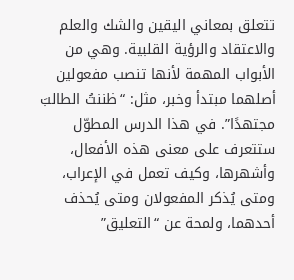تتعلق بمعاني اليقين والشك والعلم والاعتقاد والرؤية القلبية. وهي من الأبواب المهمة لأنها تنصب مفعولين أصلهما مبتدأ وخبر، مثل: “ظننتُ الطالبَ مجتهدًا”. في هذا الدرس المطوّل ستتعرف على معنى هذه الأفعال، وأشهرها، وكيف تعمل في الإعراب، ومتى يُذكر المفعولان ومتى يُحذف أحدهما، ولمحة عن “التعليق”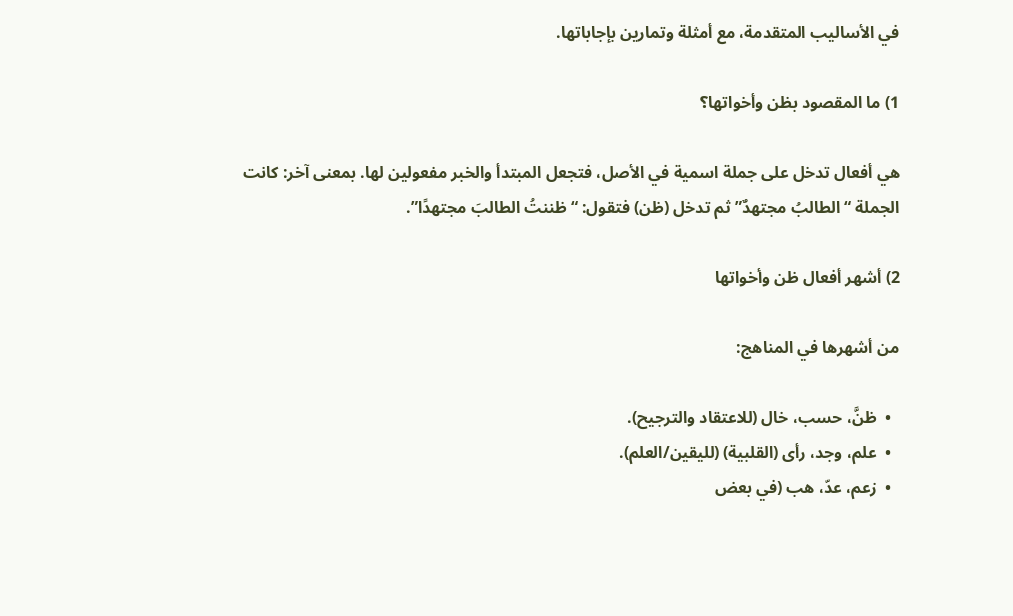في الأساليب المتقدمة، مع أمثلة وتمارين بإجاباتها.

1) ما المقصود بظن وأخواتها؟

هي أفعال تدخل على جملة اسمية في الأصل، فتجعل المبتدأ والخبر مفعولين لها. بمعنى آخر: كانت الجملة “الطالبُ مجتهدٌ” ثم تدخل (ظن) فتقول: “ظننتُ الطالبَ مجتهدًا”.

2) أشهر أفعال ظن وأخواتها

من أشهرها في المناهج:

  •  ظنَّ، حسب، خال (للاعتقاد والترجيح).
  •  علم، وجد، رأى (القلبية) (لليقين/العلم).
  •  زعم، عدّ، هب (في بعض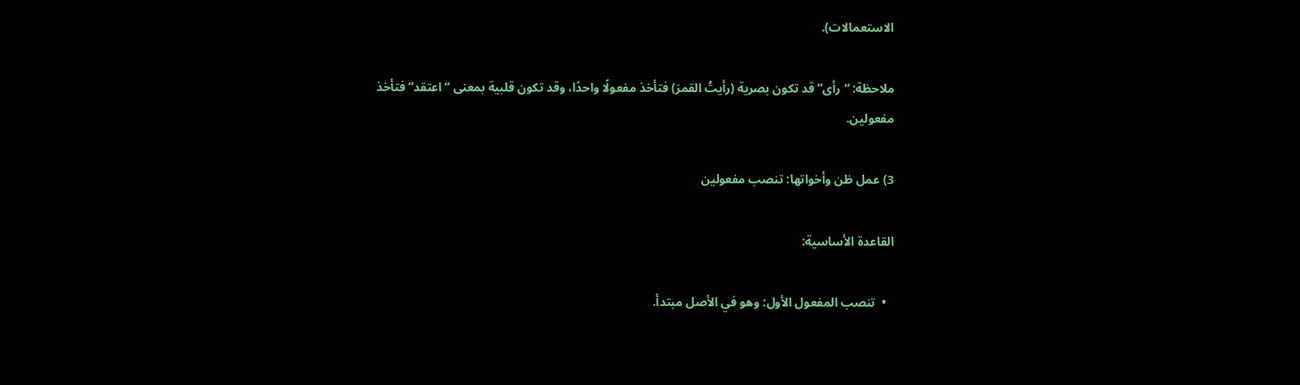الاستعمالات).

ملاحظة: “رأى” قد تكون بصرية (رأيتُ القمرَ) فتأخذ مفعولًا واحدًا، وقد تكون قلبية بمعنى “اعتقد” فتأخذ مفعولين.

3) عمل ظن وأخواتها: تنصب مفعولين

القاعدة الأساسية:

  •  تنصب المفعول الأول: وهو في الأصل مبتدأ.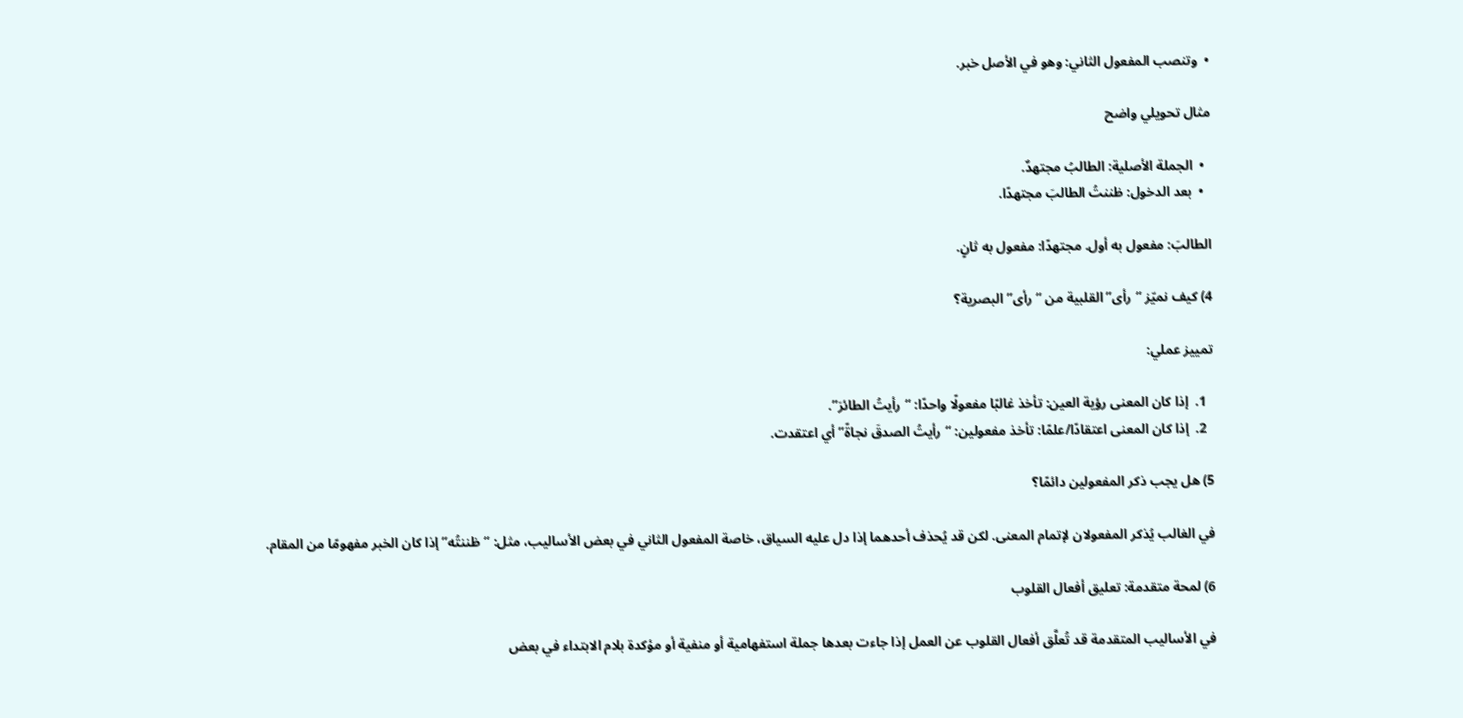•  وتنصب المفعول الثاني: وهو في الأصل خبر.

مثال تحويلي واضح

  •  الجملة الأصلية: الطالبُ مجتهدٌ.
  •  بعد الدخول: ظننتُ الطالبَ مجتهدًا.

الطالبَ: مفعول به أول. مجتهدًا: مفعول به ثانٍ.

4) كيف نميّز “رأى” القلبية من “رأى” البصرية؟

تمييز عملي:

  1.  إذا كان المعنى رؤية العين: تأخذ غالبًا مفعولًا واحدًا: “رأيتُ الطائرَ”.
  2.  إذا كان المعنى اعتقادًا/علمًا: تأخذ مفعولين: “رأيتُ الصدقَ نجاةً” أي اعتقدت.

5) هل يجب ذكر المفعولين دائمًا؟

في الغالب يُذكر المفعولان لإتمام المعنى. لكن قد يُحذف أحدهما إذا دل عليه السياق، خاصة المفعول الثاني في بعض الأساليب، مثل: “ظننتُه” إذا كان الخبر مفهومًا من المقام.

6) لمحة متقدمة: تعليق أفعال القلوب

في الأساليب المتقدمة قد تُعلَّق أفعال القلوب عن العمل إذا جاءت بعدها جملة استفهامية أو منفية أو مؤكدة بلام الابتداء في بعض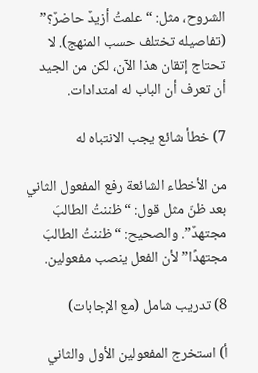الشروح، مثل: “علمتُ أزيدٌ حاضرٌ؟” (تفاصيله تختلف حسب المنهج). لا تحتاج إتقان هذا الآن، لكن من الجيد أن تعرف أن الباب له امتدادات.

7) خطأ شائع يجب الانتباه له

من الأخطاء الشائعة رفع المفعول الثاني بعد ظنّ مثل قول: “ظننتُ الطالبَ مجتهدٌ”. والصحيح: “ظننتُ الطالبَ مجتهدًا” لأن الفعل ينصب مفعولين.

8) تدريب شامل (مع الإجابات)

أ) استخرج المفعولين الأول والثاني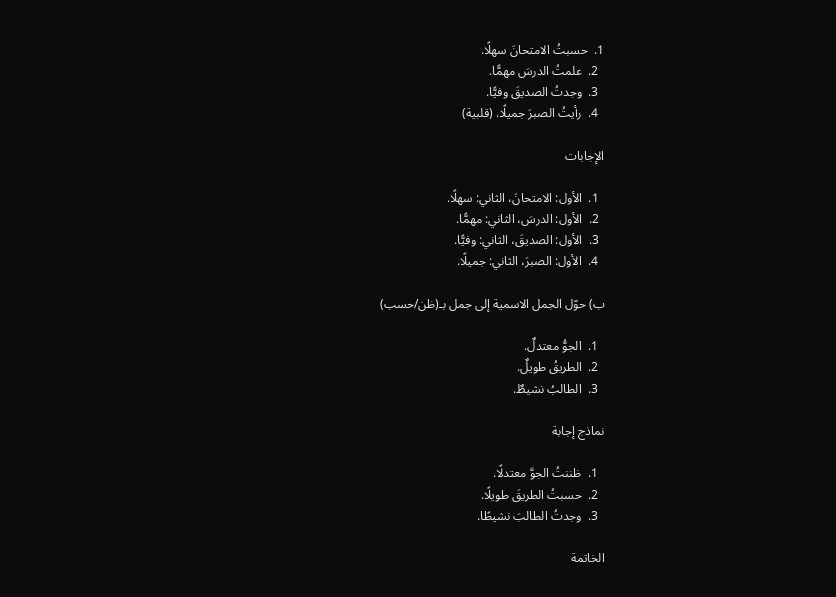1.  حسبتُ الامتحانَ سهلًا.
  2.  علمتُ الدرسَ مهمًّا.
  3.  وجدتُ الصديقَ وفيًّا.
  4.  رأيتُ الصبرَ جميلًا. (قلبية)

الإجابات

  1.  الأول: الامتحانَ، الثاني: سهلًا.
  2.  الأول: الدرسَ، الثاني: مهمًّا.
  3.  الأول: الصديقَ، الثاني: وفيًّا.
  4.  الأول: الصبرَ، الثاني: جميلًا.

ب) حوّل الجمل الاسمية إلى جمل بـ(ظن/حسب)

  1.  الجوُّ معتدلٌ.
  2.  الطريقُ طويلٌ.
  3.  الطالبُ نشيطٌ.

نماذج إجابة

  1.  ظننتُ الجوَّ معتدلًا.
  2.  حسبتُ الطريقَ طويلًا.
  3.  وجدتُ الطالبَ نشيطًا.

الخاتمة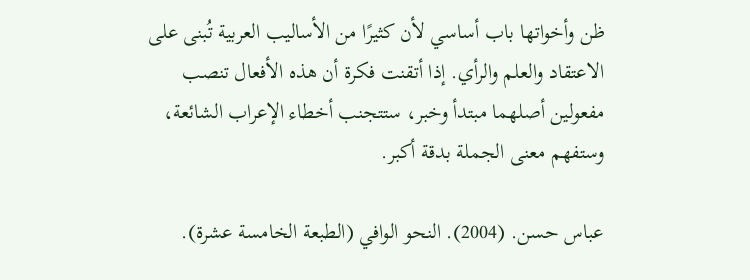ظن وأخواتها باب أساسي لأن كثيرًا من الأساليب العربية تُبنى على الاعتقاد والعلم والرأي. إذا أتقنت فكرة أن هذه الأفعال تنصب مفعولين أصلهما مبتدأ وخبر، ستتجنب أخطاء الإعراب الشائعة، وستفهم معنى الجملة بدقة أكبر.

عباس حسن. (2004). النحو الوافي (الطبعة الخامسة عشرة).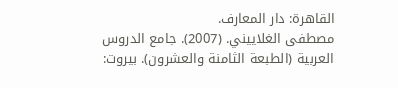القاهرة: دار المعارف.
مصطفى الغلاييني. (2007). جامع الدروس العربية (الطبعة الثامنة والعشرون). بيروت: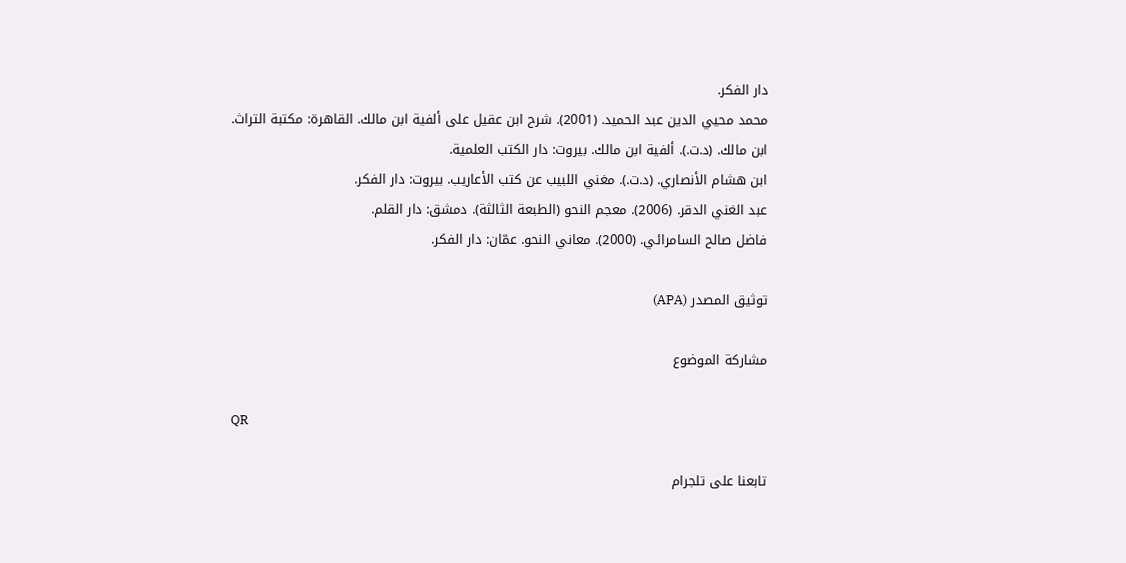دار الفكر.
محمد محيي الدين عبد الحميد. (2001). شرح ابن عقيل على ألفية ابن مالك. القاهرة: مكتبة التراث.
ابن مالك. (د.ت.). ألفية ابن مالك. بيروت: دار الكتب العلمية.
ابن هشام الأنصاري. (د.ت.). مغني اللبيب عن كتب الأعاريب. بيروت: دار الفكر.
عبد الغني الدقر. (2006). معجم النحو (الطبعة الثالثة). دمشق: دار القلم.
فاضل صالح السامرائي. (2000). معاني النحو. عمّان: دار الفكر.

توثيق المصدر (APA)

مشاركة الموضوع

QR

تابعنا على تلجرام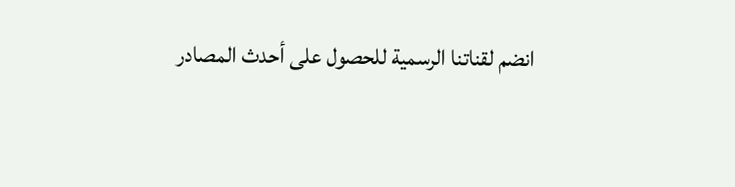انضم لقناتنا الرسمية للحصول على أحدث المصادر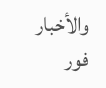والأخبار فور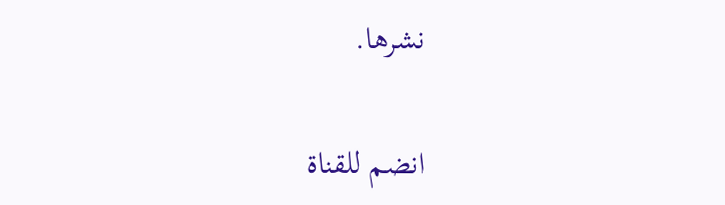نشرها.

انضم للقناة